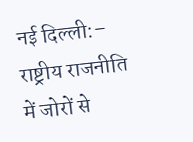नई दिल्ली:– राष्ट्रीय राजनीति में जोरों से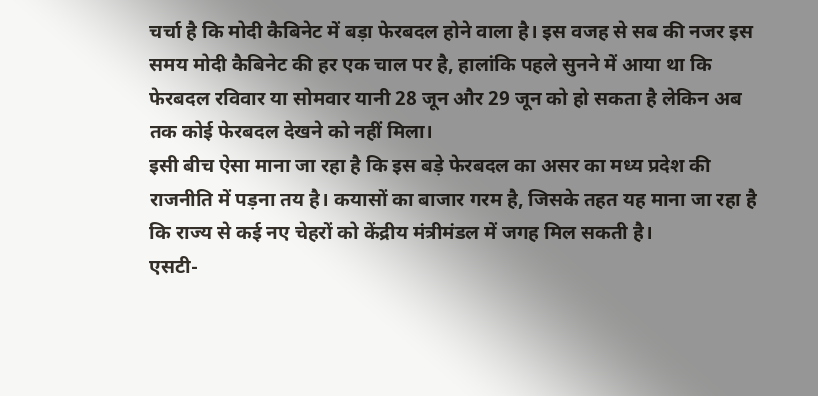चर्चा है कि मोदी कैबिनेट में बड़ा फेरबदल होने वाला है। इस वजह से सब की नजर इस समय मोदी कैबिनेट की हर एक चाल पर है, हालांकि पहले सुनने में आया था कि फेरबदल रविवार या सोमवार यानी 28 जून और 29 जून को हो सकता है लेकिन अब तक कोई फेरबदल देखने को नहीं मिला।
इसी बीच ऐसा माना जा रहा है कि इस बड़े फेरबदल का असर का मध्य प्रदेश की राजनीति में पड़ना तय है। कयासों का बाजार गरम है, जिसके तहत यह माना जा रहा है कि राज्य से कई नए चेहरों को केंद्रीय मंत्रीमंडल में जगह मिल सकती है।
एसटी-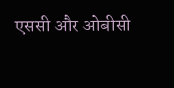एससी और ओबीसी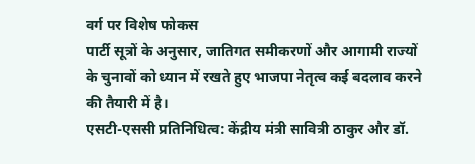वर्ग पर विशेष फोकस
पार्टी सूत्रों के अनुसार, जातिगत समीकरणों और आगामी राज्यों के चुनावों को ध्यान में रखते हुए भाजपा नेतृत्व कई बदलाव करने की तैयारी में है।
एसटी-एससी प्रतिनिधित्व: केंद्रीय मंत्री सावित्री ठाकुर और डॉ.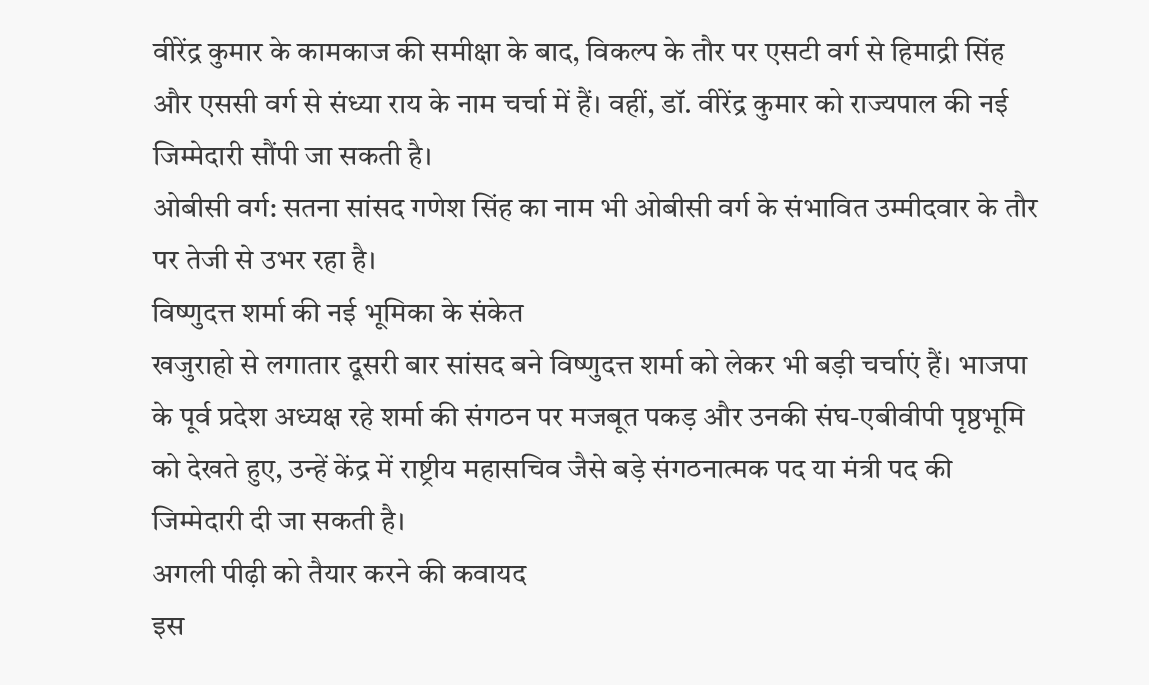वीरेंद्र कुमार के कामकाज की समीक्षा के बाद, विकल्प के तौर पर एसटी वर्ग से हिमाद्री सिंह और एससी वर्ग से संध्या राय के नाम चर्चा में हैं। वहीं, डॉ. वीरेंद्र कुमार को राज्यपाल की नई जिम्मेदारी सौंपी जा सकती है।
ओबीसी वर्ग: सतना सांसद गणेश सिंह का नाम भी ओबीसी वर्ग के संभावित उम्मीदवार के तौर पर तेजी से उभर रहा है।
विष्णुदत्त शर्मा की नई भूमिका के संकेत
खजुराहो से लगातार दूसरी बार सांसद बने विष्णुदत्त शर्मा को लेकर भी बड़ी चर्चाएं हैं। भाजपा के पूर्व प्रदेश अध्यक्ष रहे शर्मा की संगठन पर मजबूत पकड़ और उनकी संघ-एबीवीपी पृष्ठभूमि को देखते हुए, उन्हें केंद्र में राष्ट्रीय महासचिव जैसे बड़े संगठनात्मक पद या मंत्री पद की जिम्मेदारी दी जा सकती है।
अगली पीढ़ी को तैयार करने की कवायद
इस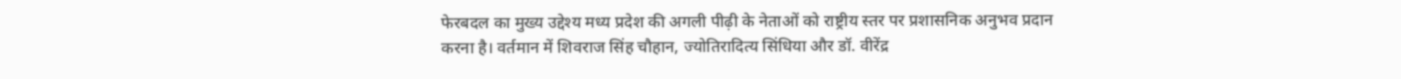फेरबदल का मुख्य उद्देश्य मध्य प्रदेश की अगली पीढ़ी के नेताओं को राष्ट्रीय स्तर पर प्रशासनिक अनुभव प्रदान करना है। वर्तमान में शिवराज सिंह चौहान, ज्योतिरादित्य सिंधिया और डॉ. वीरेंद्र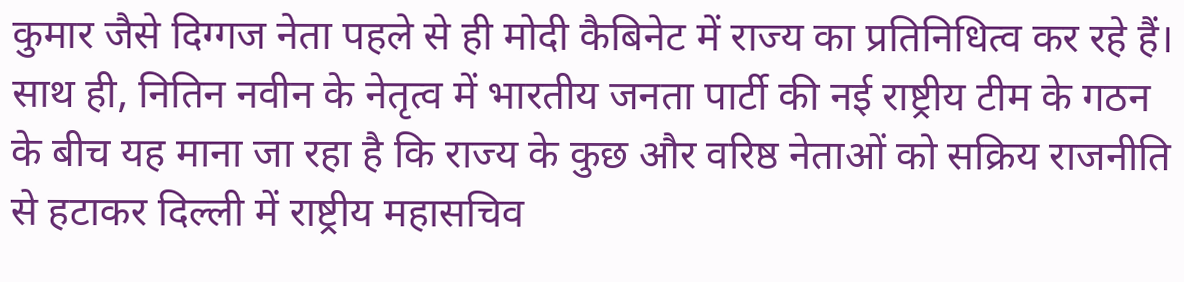कुमार जैसे दिग्गज नेता पहले से ही मोदी कैबिनेट में राज्य का प्रतिनिधित्व कर रहे हैं।
साथ ही, नितिन नवीन के नेतृत्व में भारतीय जनता पार्टी की नई राष्ट्रीय टीम के गठन के बीच यह माना जा रहा है कि राज्य के कुछ और वरिष्ठ नेताओं को सक्रिय राजनीति से हटाकर दिल्ली में राष्ट्रीय महासचिव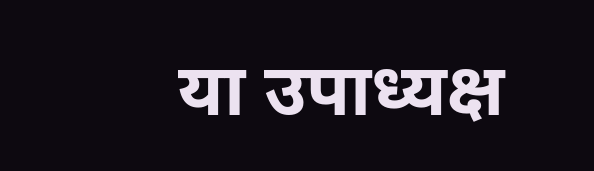या उपाध्यक्ष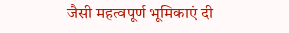जैसी महत्वपूर्ण भूमिकाएं दी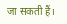जा सकती हैं।